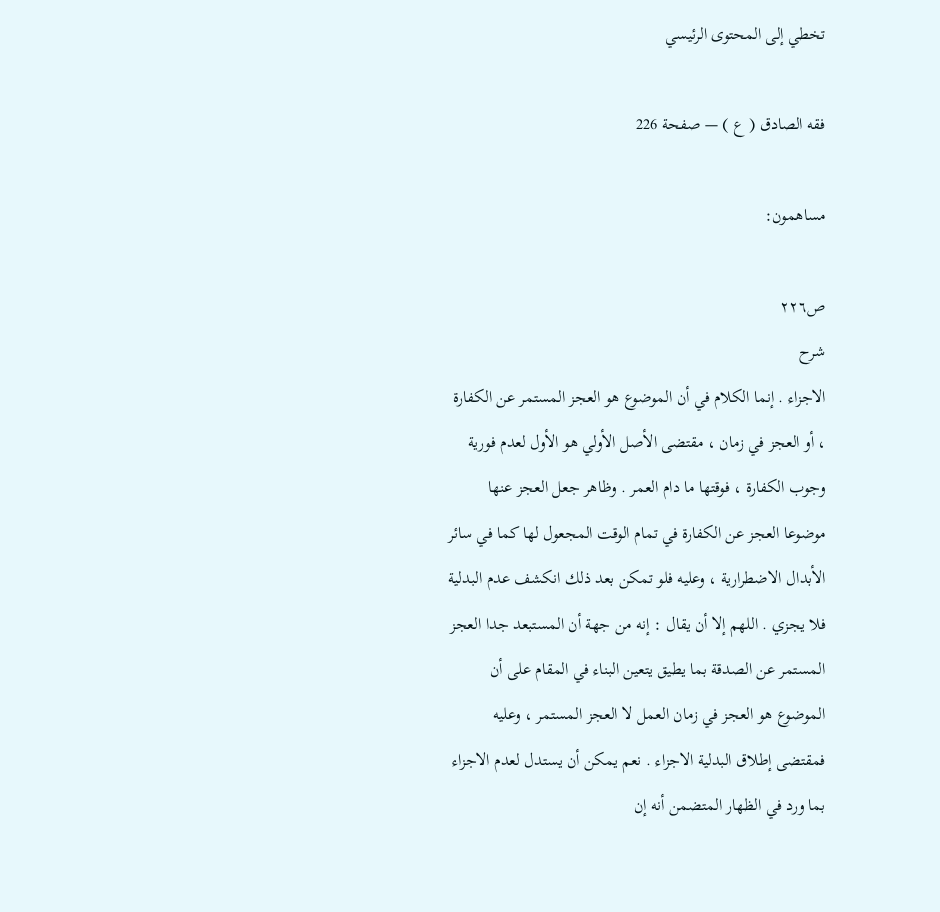تخطي إلى المحتوى الرئيسي

فقه الصادق ( ع ) — صفحة 226

مساهمون:

ص٢٢٦
شرح
الاجزاء . إنما الكلام في أن الموضوع هو العجز المستمر عن الكفارة ، أو العجز في زمان ، مقتضى الأصل الأولي هو الأول لعدم فورية وجوب الكفارة ، فوقتها ما دام العمر . وظاهر جعل العجز عنها موضوعا العجز عن الكفارة في تمام الوقت المجعول لها كما في سائر الأبدال الاضطرارية ، وعليه فلو تمكن بعد ذلك انكشف عدم البدلية فلا يجزي . اللهم إلا أن يقال : إنه من جهة أن المستبعد جدا العجز المستمر عن الصدقة بما يطيق يتعين البناء في المقام على أن الموضوع هو العجز في زمان العمل لا العجز المستمر ، وعليه فمقتضى إطلاق البدلية الاجزاء . نعم يمكن أن يستدل لعدم الاجزاء بما ورد في الظهار المتضمن أنه إن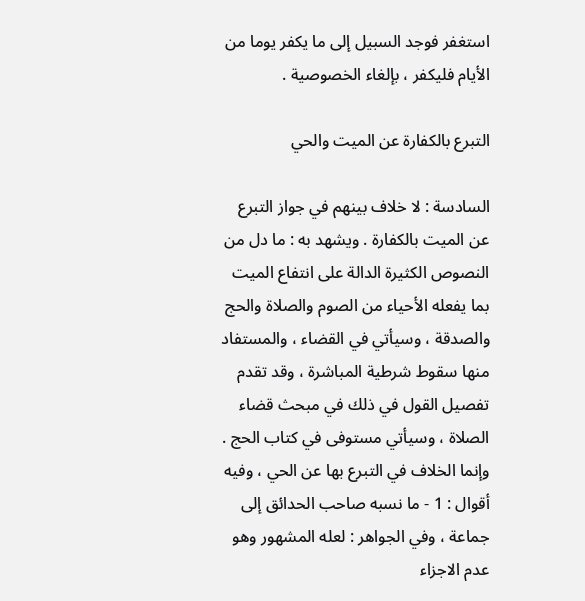استغفر فوجد السبيل إلى ما يكفر يوما من الأيام فليكفر ، بإلغاء الخصوصية .

التبرع بالكفارة عن الميت والحي

السادسة : لا خلاف بينهم في جواز التبرع عن الميت بالكفارة . ويشهد به : ما دل من النصوص الكثيرة الدالة على انتفاع الميت بما يفعله الأحياء من الصوم والصلاة والحج والصدقة ، وسيأتي في القضاء ، والمستفاد منها سقوط شرطية المباشرة ، وقد تقدم تفصيل القول في ذلك في مبحث قضاء الصلاة ، وسيأتي مستوفى في كتاب الحج . وإنما الخلاف في التبرع بها عن الحي ، وفيه أقوال : 1 - ما نسبه صاحب الحدائق إلى جماعة ، وفي الجواهر : لعله المشهور وهو عدم الاجزاء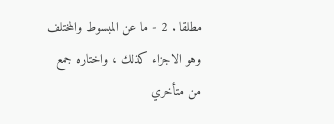مطلقا . 2 - ما عن المبسوط والمختلف وهو الاجزاء كذلك ، واختاره جمع من متأخري